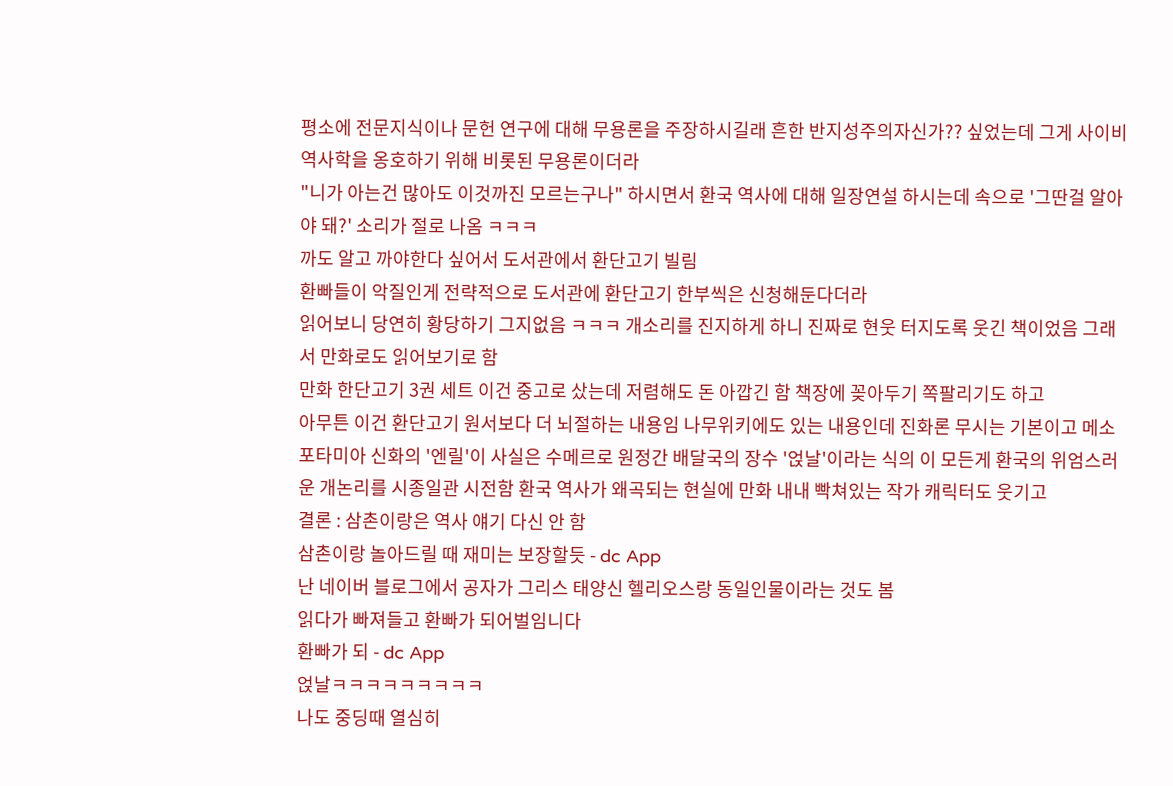평소에 전문지식이나 문헌 연구에 대해 무용론을 주장하시길래 흔한 반지성주의자신가?? 싶었는데 그게 사이비역사학을 옹호하기 위해 비롯된 무용론이더라
"니가 아는건 많아도 이것까진 모르는구나" 하시면서 환국 역사에 대해 일장연설 하시는데 속으로 '그딴걸 알아야 돼?' 소리가 절로 나옴 ㅋㅋㅋ
까도 알고 까야한다 싶어서 도서관에서 환단고기 빌림
환빠들이 악질인게 전략적으로 도서관에 환단고기 한부씩은 신청해둔다더라
읽어보니 당연히 황당하기 그지없음 ㅋㅋㅋ 개소리를 진지하게 하니 진짜로 현웃 터지도록 웃긴 책이었음 그래서 만화로도 읽어보기로 함
만화 한단고기 3권 세트 이건 중고로 샀는데 저렴해도 돈 아깝긴 함 책장에 꽂아두기 쪽팔리기도 하고
아무튼 이건 환단고기 원서보다 더 뇌절하는 내용임 나무위키에도 있는 내용인데 진화론 무시는 기본이고 메소포타미아 신화의 '엔릴'이 사실은 수메르로 원정간 배달국의 장수 '얹날'이라는 식의 이 모든게 환국의 위엄스러운 개논리를 시종일관 시전함 환국 역사가 왜곡되는 현실에 만화 내내 빡쳐있는 작가 캐릭터도 웃기고
결론 : 삼촌이랑은 역사 얘기 다신 안 함
삼촌이랑 놀아드릴 때 재미는 보장할듯 - dc App
난 네이버 블로그에서 공자가 그리스 태양신 헬리오스랑 동일인물이라는 것도 봄
읽다가 빠져들고 환빠가 되어벌임니다
환빠가 되 - dc App
얹날ㅋㅋㅋㅋㅋㅋㅋㅋㅋ
나도 중딩때 열심히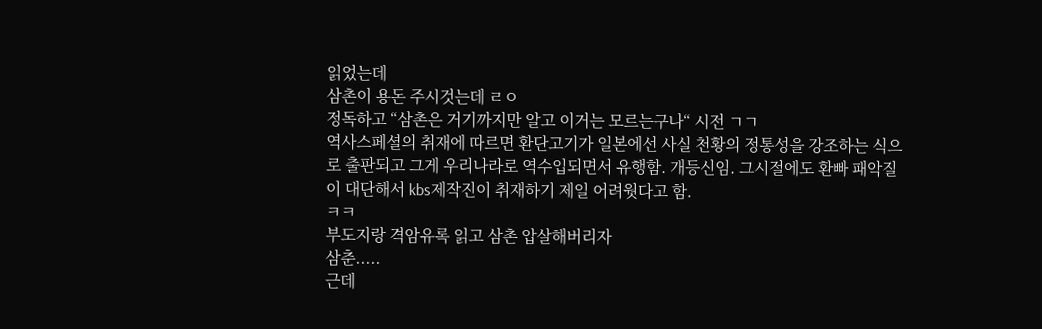읽었는데
삼촌이 용돈 주시것는데 ㄹㅇ
정독하고 “삼촌은 거기까지만 알고 이거는 모르는구나“ 시전 ㄱㄱ
역사스페셜의 취재에 따르면 환단고기가 일본에선 사실 천황의 정통성을 강조하는 식으로 출판되고 그게 우리나라로 역수입되면서 유행함. 개등신임. 그시절에도 환빠 패악질이 대단해서 kbs제작진이 취재하기 제일 어려웟다고 함.
ㅋㅋ
부도지랑 격암유록 읽고 삼촌 압살해버리자
삼춘.....
근데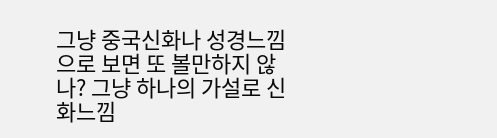그냥 중국신화나 성경느낌으로 보면 또 볼만하지 않나? 그냥 하나의 가설로 신화느낌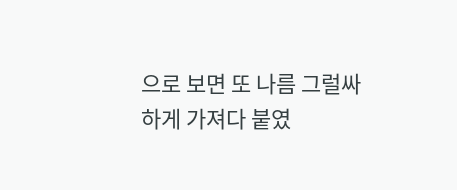으로 보면 또 나름 그럴싸하게 가져다 붙였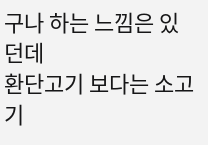구나 하는 느낌은 있던데
환단고기 보다는 소고기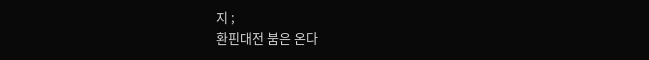지 ;
환핀대전 붐은 온다